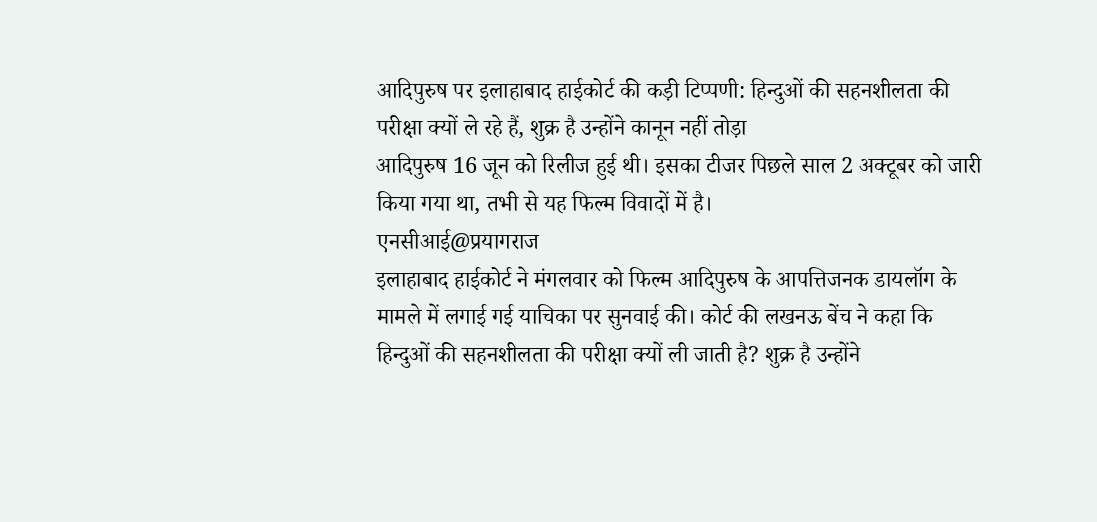आदिपुरुष पर इलाहाबाद हाईकोर्ट की कड़ी टिप्पणी: हिन्दुओं की सहनशीलता की परीक्षा क्यों ले रहे हैं, शुक्र है उन्होंने कानून नहीं तोड़ा
आदिपुरुष 16 जून को रिलीज हुई थी। इसका टीजर पिछले साल 2 अक्टूबर को जारी किया गया था, तभी से यह फिल्म विवादों में है।
एनसीआई@प्रयागराज
इलाहाबाद हाईकोर्ट ने मंगलवार को फिल्म आदिपुरुष के आपत्तिजनक डायलॉग के मामले में लगाई गई याचिका पर सुनवाई की। कोर्ट की लखनऊ बेंच ने कहा कि हिन्दुओं की सहनशीलता की परीक्षा क्यों ली जाती है? शुक्र है उन्होंने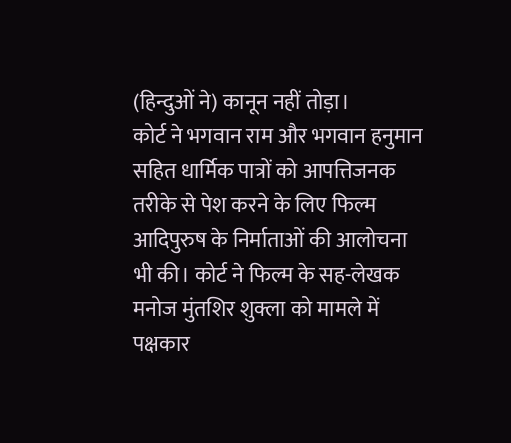(हिन्दुओं ने) कानून नहीं तोड़ा।
कोर्ट ने भगवान राम और भगवान हनुमान सहित धार्मिक पात्रों को आपत्तिजनक तरीके से पेश करने के लिए फिल्म आदिपुरुष के निर्माताओं की आलोचना भी की। कोर्ट ने फिल्म के सह-लेखक मनोज मुंतशिर शुक्ला को मामले में पक्षकार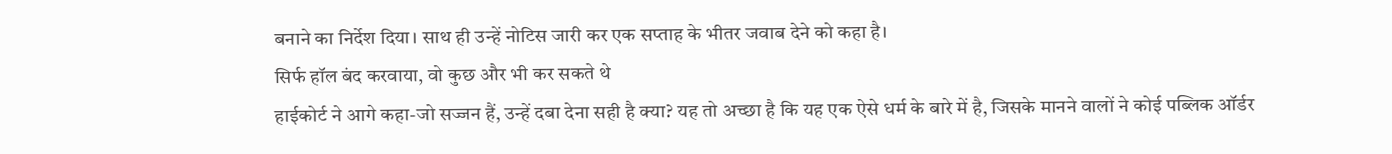बनाने का निर्देश दिया। साथ ही उन्हें नोटिस जारी कर एक सप्ताह के भीतर जवाब देने को कहा है।
सिर्फ हॉल बंद करवाया, वो कुछ और भी कर सकते थे
हाईकोर्ट ने आगे कहा-जो सज्जन हैं, उन्हें दबा देना सही है क्या? यह तो अच्छा है कि यह एक ऐसे धर्म के बारे में है, जिसके मानने वालों ने कोई पब्लिक ऑर्डर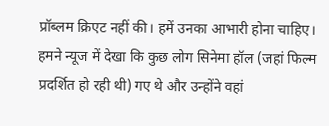प्रॉब्लम क्रिएट नहीं की। हमें उनका आभारी होना चाहिए। हमने न्यूज में देखा कि कुछ लोग सिनेमा हॉल (जहां फिल्म प्रदर्शित हो रही थी) गए थे और उन्होंने वहां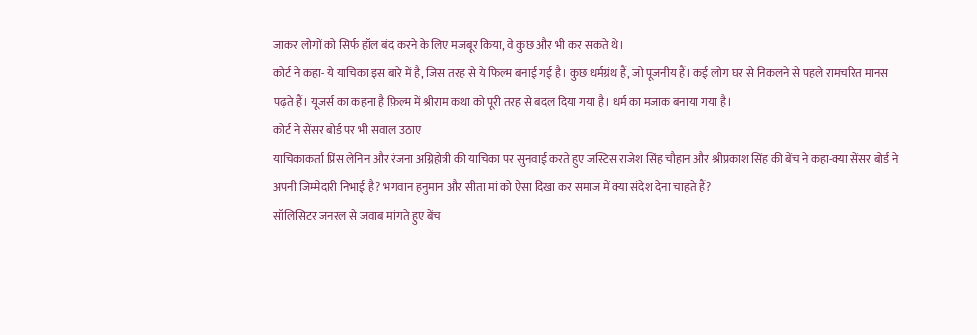जाकर लोगों को सिर्फ हॉल बंद करने के लिए मजबूर किया, वे कुछ और भी कर सकते थे।
कोर्ट ने कहा- ये याचिका इस बारे में है, जिस तरह से ये फिल्म बनाई गई है। कुछ धर्मग्रंथ हैं, जो पूजनीय हैं। कई लोग घर से निकलने से पहले रामचरित मानस पढ़ते हैं। यूजर्स का कहना है फ़िल्म में श्रीराम कथा को पूरी तरह से बदल दिया गया है। धर्म का मजाक बनाया गया है।
कोर्ट ने सेंसर बोर्ड पर भी सवाल उठाए
याचिकाकर्ता प्रिंस लेनिन और रंजना अग्निहोत्री की याचिका पर सुनवाई करते हुए जस्टिस राजेश सिंह चौहान और श्रीप्रकाश सिंह की बेंच ने कहा-क्या सेंसर बोर्ड ने अपनी जिम्मेदारी निभाई है? भगवान हनुमान और सीता मां को ऐसा दिखा कर समाज में क्या संदेश देना चाहते हैं?
सॉलिसिटर जनरल से जवाब मांगते हुए बेंच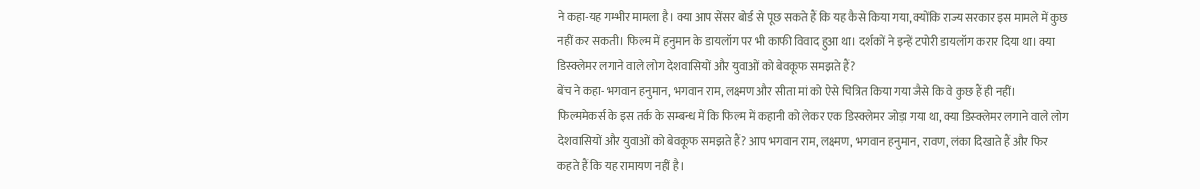ने कहा-यह गम्भीर मामला है। क्या आप सेंसर बोर्ड से पूछ सकते हैं कि यह कैसे किया गया, क्योंकि राज्य सरकार इस मामले में कुछ नहीं कर सकती। फिल्म में हनुमान के डायलॉग पर भी काफी विवाद हुआ था। दर्शकों ने इन्हें टपोरी डायलॉग करार दिया था। क्या डिस्क्लेमर लगाने वाले लोग देशवासियों और युवाओं को बेवकूफ समझते हैं?
बेंच ने कहा- भगवान हनुमान, भगवान राम, लक्ष्मण और सीता मां को ऐसे चित्रित किया गया जैसे कि वे कुछ हैं ही नहीं।
फिल्ममेकर्स के इस तर्क के सम्बन्ध में कि फिल्म में कहानी को लेकर एक डिस्क्लेमर जोड़ा गया था, क्या डिस्क्लेमर लगाने वाले लोग देशवासियों और युवाओं को बेवकूफ समझते हैं? आप भगवान राम, लक्ष्मण, भगवान हनुमान, रावण, लंका दिखाते हैं और फिर कहते हैं कि यह रामायण नहीं है।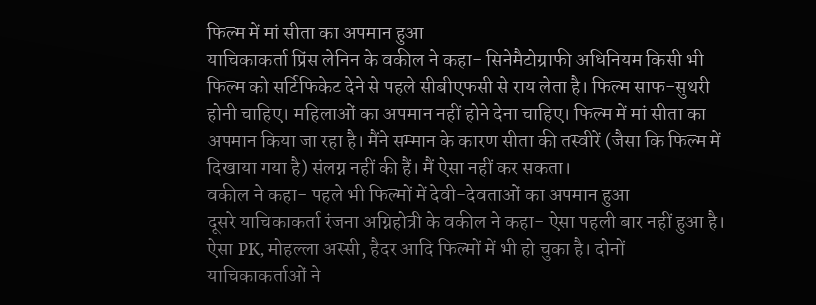फिल्म में मां सीता का अपमान हुआ
याचिकाकर्ता प्रिंस लेनिन के वकील ने कहा- सिनेमैटोग्राफी अधिनियम किसी भी फिल्म को सर्टिफिकेट देने से पहले सीबीएफसी से राय लेता है। फिल्म साफ-सुथरी होनी चाहिए। महिलाओं का अपमान नहीं होने देना चाहिए। फिल्म में मां सीता का अपमान किया जा रहा है। मैंने सम्मान के कारण सीता की तस्वीरें (जैसा कि फिल्म में दिखाया गया है) संलग्न नहीं की हैं। मैं ऐसा नहीं कर सकता।
वकील ने कहा- पहले भी फिल्मों में देवी-देवताओं का अपमान हुआ
दूसरे याचिकाकर्ता रंजना अग्निहोत्री के वकील ने कहा- ऐसा पहली बार नहीं हुआ है। ऐसा PK, मोहल्ला अस्सी, हैदर आदि फिल्मों में भी हो चुका है। दोनों याचिकाकर्ताओं ने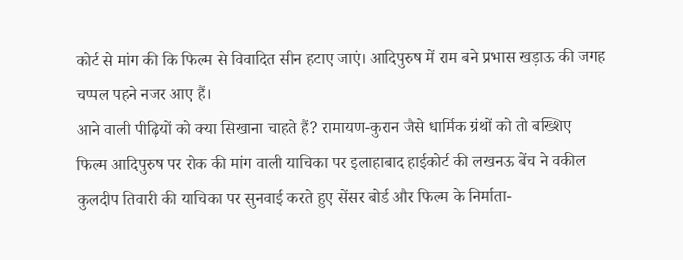कोर्ट से मांग की कि फिल्म से विवादित सीन हटाए जाएं। आदिपुरुष में राम बने प्रभास खड़ाऊ की जगह चप्पल पहने नजर आए हैं।
आने वाली पीढ़ियों को क्या सिखाना चाहते हैं? रामायण-कुरान जैसे धार्मिक ग्रंथों को तो बख्शिए
फिल्म आदिपुरुष पर रोक की मांग वाली याचिका पर इलाहाबाद हाईकोर्ट की लखनऊ बेंच ने वकील कुलदीप तिवारी की याचिका पर सुनवाई करते हुए सेंसर बोर्ड और फिल्म के निर्माता-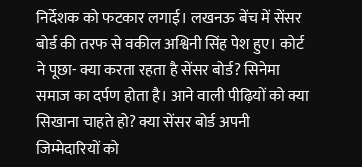निर्देशक को फटकार लगाई। लखनऊ बेंच में सेंसर बोर्ड की तरफ से वकील अश्विनी सिंह पेश हुए। कोर्ट ने पूछा- क्या करता रहता है सेंसर बोर्ड? सिनेमा समाज का दर्पण होता है। आने वाली पीढ़ियों को क्या सिखाना चाहते हो? क्या सेंसर बोर्ड अपनी जिम्मेदारियों को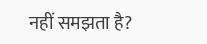नहीं समझता है?